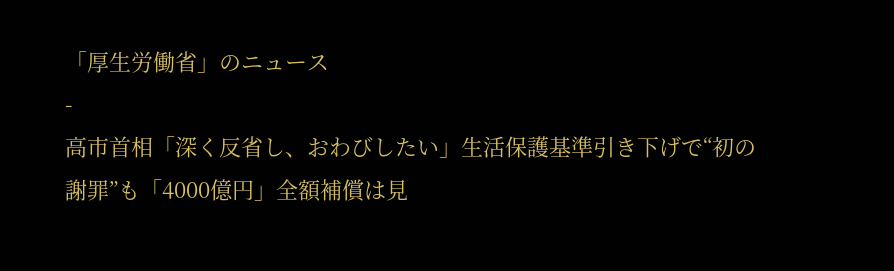「厚生労働省」のニュース
-
高市首相「深く反省し、おわびしたい」生活保護基準引き下げで“初の謝罪”も「4000億円」全額補償は見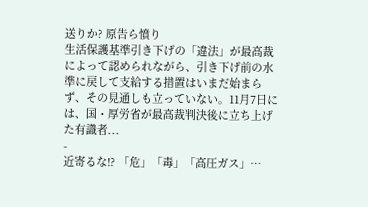送りか? 原告ら憤り
生活保護基準引き下げの「違法」が最高裁によって認められながら、引き下げ前の水準に戻して支給する措置はいまだ始まらず、その見通しも立っていない。11月7日には、国・厚労省が最高裁判決後に立ち上げた有識者...
-
近寄るな!? 「危」「毒」「高圧ガス」…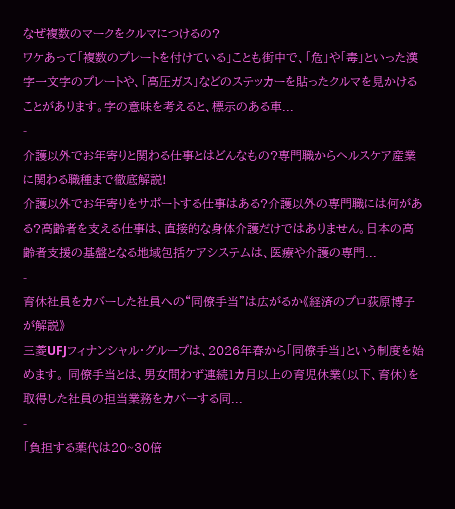なぜ複数のマークをクルマにつけるの?
ワケあって「複数のプレートを付けている」ことも街中で、「危」や「毒」といった漢字一文字のプレートや、「高圧ガス」などのステッカーを貼ったクルマを見かけることがあります。字の意味を考えると、標示のある車...
-
介護以外でお年寄りと関わる仕事とはどんなもの?専門職からヘルスケア産業に関わる職種まで徹底解説!
介護以外でお年寄りをサポートする仕事はある?介護以外の専門職には何がある?高齢者を支える仕事は、直接的な身体介護だけではありません。日本の高齢者支援の基盤となる地域包括ケアシステムは、医療や介護の専門...
-
育休社員をカバーした社員への“同僚手当”は広がるか《経済のプロ荻原博子が解説》
三菱UFJフィナンシャル・グループは、2026年春から「同僚手当」という制度を始めます。 同僚手当とは、男女問わず連続1カ月以上の育児休業(以下、育休)を取得した社員の担当業務をカバーする同...
-
「負担する薬代は20~30倍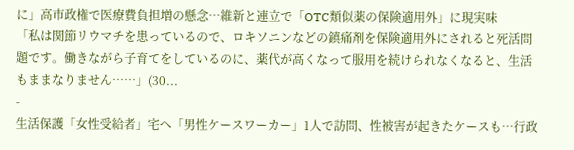に」高市政権で医療費負担増の懸念…維新と連立で「OTC類似薬の保険適用外」に現実味
「私は関節リウマチを患っているので、ロキソニンなどの鎮痛剤を保険適用外にされると死活問題です。働きながら子育てをしているのに、薬代が高くなって服用を続けられなくなると、生活もままなりません……」(30...
-
生活保護「女性受給者」宅へ「男性ケースワーカー」1人で訪問、性被害が起きたケースも…行政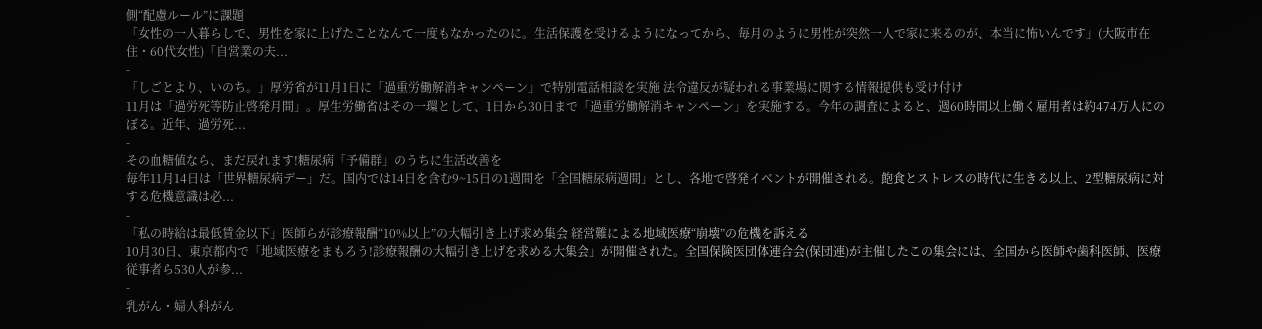側“配慮ルール”に課題
「女性の一人暮らしで、男性を家に上げたことなんて一度もなかったのに。生活保護を受けるようになってから、毎月のように男性が突然一人で家に来るのが、本当に怖いんです」(大阪市在住・60代女性)「自営業の夫...
-
「しごとより、いのち。」厚労省が11月1日に「過重労働解消キャンペーン」で特別電話相談を実施 法令違反が疑われる事業場に関する情報提供も受け付け
11月は「過労死等防止啓発月間」。厚生労働省はその一環として、1日から30日まで「過重労働解消キャンペーン」を実施する。今年の調査によると、週60時間以上働く雇用者は約474万人にのぼる。近年、過労死...
-
その血糖値なら、まだ戻れます!糖尿病「予備群」のうちに生活改善を
毎年11月14日は「世界糖尿病デー」だ。国内では14日を含む9~15日の1週間を「全国糖尿病週間」とし、各地で啓発イベントが開催される。飽食とストレスの時代に生きる以上、2型糖尿病に対する危機意識は必...
-
「私の時給は最低賃金以下」医師らが診療報酬“10%以上”の大幅引き上げ求め集会 経営難による地域医療“崩壊”の危機を訴える
10月30日、東京都内で「地域医療をまもろう!診療報酬の大幅引き上げを求める大集会」が開催された。全国保険医団体連合会(保団連)が主催したこの集会には、全国から医師や歯科医師、医療従事者ら530人が参...
-
乳がん・婦人科がん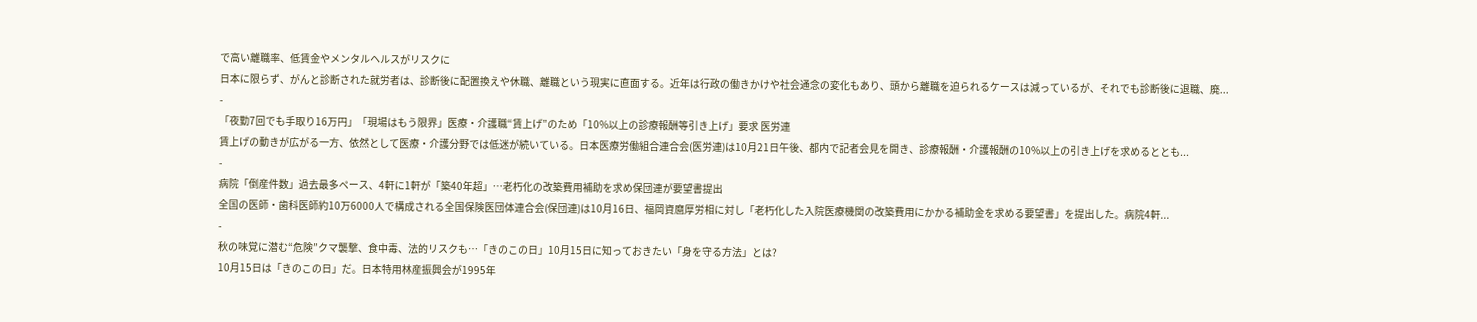で高い離職率、低賃金やメンタルヘルスがリスクに
日本に限らず、がんと診断された就労者は、診断後に配置換えや休職、離職という現実に直面する。近年は行政の働きかけや社会通念の変化もあり、頭から離職を迫られるケースは減っているが、それでも診断後に退職、廃...
-
「夜勤7回でも手取り16万円」「現場はもう限界」医療・介護職“賃上げ”のため「10%以上の診療報酬等引き上げ」要求 医労連
賃上げの動きが広がる一方、依然として医療・介護分野では低迷が続いている。日本医療労働組合連合会(医労連)は10月21日午後、都内で記者会見を開き、診療報酬・介護報酬の10%以上の引き上げを求めるととも...
-
病院「倒産件数」過去最多ペース、4軒に1軒が「築40年超」…老朽化の改築費用補助を求め保団連が要望書提出
全国の医師・歯科医師約10万6000人で構成される全国保険医団体連合会(保団連)は10月16日、福岡資麿厚労相に対し「老朽化した入院医療機関の改築費用にかかる補助金を求める要望書」を提出した。病院4軒...
-
秋の味覚に潜む“危険”クマ襲撃、食中毒、法的リスクも…「きのこの日」10月15日に知っておきたい「身を守る方法」とは?
10月15日は「きのこの日」だ。日本特用林産振興会が1995年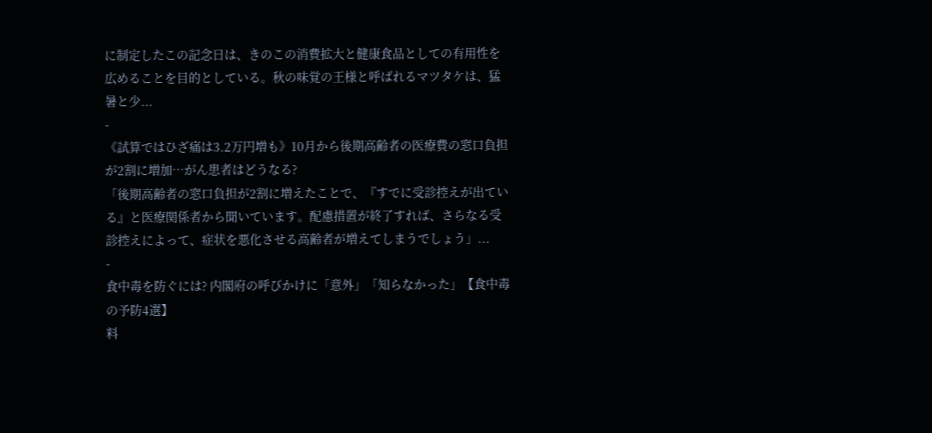に制定したこの記念日は、きのこの消費拡大と健康食品としての有用性を広めることを目的としている。秋の味覚の王様と呼ばれるマツタケは、猛暑と少...
-
《試算ではひざ痛は3.2万円増も》10月から後期高齢者の医療費の窓口負担が2割に増加…がん患者はどうなる?
「後期高齢者の窓口負担が2割に増えたことで、『すでに受診控えが出ている』と医療関係者から聞いています。配慮措置が終了すれば、さらなる受診控えによって、症状を悪化させる高齢者が増えてしまうでしょう」...
-
食中毒を防ぐには? 内閣府の呼びかけに「意外」「知らなかった」【食中毒の予防4選】
料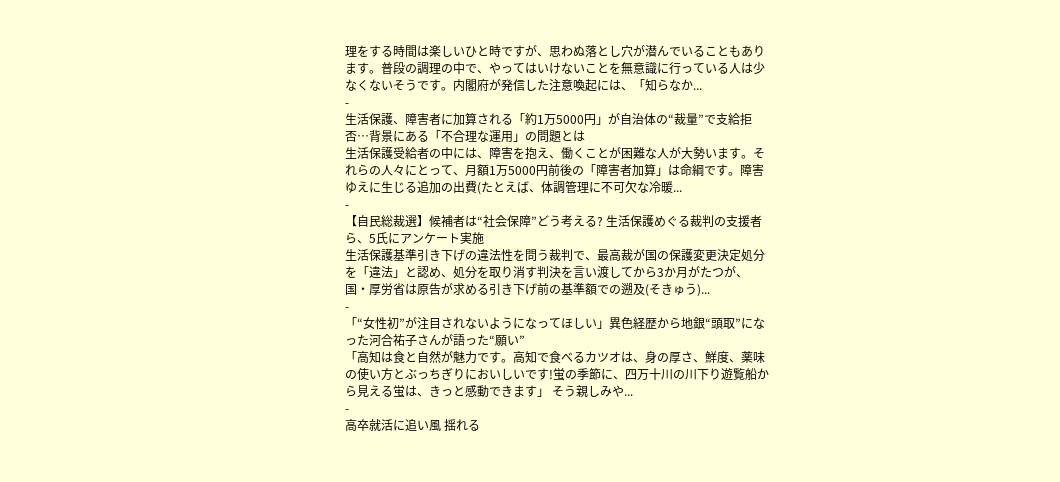理をする時間は楽しいひと時ですが、思わぬ落とし穴が潜んでいることもあります。普段の調理の中で、やってはいけないことを無意識に行っている人は少なくないそうです。内閣府が発信した注意喚起には、「知らなか...
-
生活保護、障害者に加算される「約1万5000円」が自治体の“裁量”で支給拒否…背景にある「不合理な運用」の問題とは
生活保護受給者の中には、障害を抱え、働くことが困難な人が大勢います。それらの人々にとって、月額1万5000円前後の「障害者加算」は命綱です。障害ゆえに生じる追加の出費(たとえば、体調管理に不可欠な冷暖...
-
【自民総裁選】候補者は“社会保障”どう考える? 生活保護めぐる裁判の支援者ら、5氏にアンケート実施
生活保護基準引き下げの違法性を問う裁判で、最高裁が国の保護変更決定処分を「違法」と認め、処分を取り消す判決を言い渡してから3か月がたつが、国・厚労省は原告が求める引き下げ前の基準額での遡及(そきゅう)...
-
「“女性初”が注目されないようになってほしい」異色経歴から地銀“頭取”になった河合祐子さんが語った“願い”
「高知は食と自然が魅力です。高知で食べるカツオは、身の厚さ、鮮度、薬味の使い方とぶっちぎりにおいしいです!蛍の季節に、四万十川の川下り遊覧船から見える蛍は、きっと感動できます」 そう親しみや...
-
高卒就活に追い風 揺れる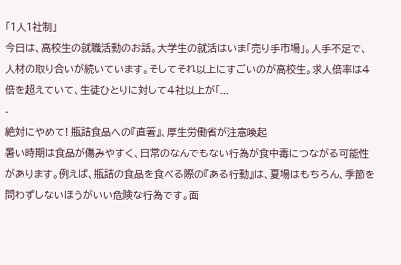「1人1社制」
今日は、高校生の就職活動のお話。大学生の就活はいま「売り手市場」。人手不足で、人材の取り合いが続いています。そしてそれ以上にすごいのが高校生。求人倍率は4倍を超えていて、生徒ひとりに対して4社以上が「...
-
絶対にやめて! 瓶詰食品への『直箸』、厚生労働省が注意喚起
暑い時期は食品が傷みやすく、日常のなんでもない行為が食中毒につながる可能性があります。例えば、瓶詰の食品を食べる際の『ある行動』は、夏場はもちろん、季節を問わずしないほうがいい危険な行為です。面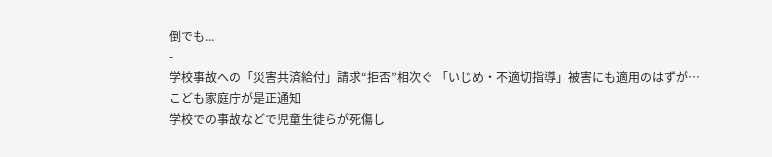倒でも...
-
学校事故への「災害共済給付」請求“拒否”相次ぐ 「いじめ・不適切指導」被害にも適用のはずが…こども家庭庁が是正通知
学校での事故などで児童生徒らが死傷し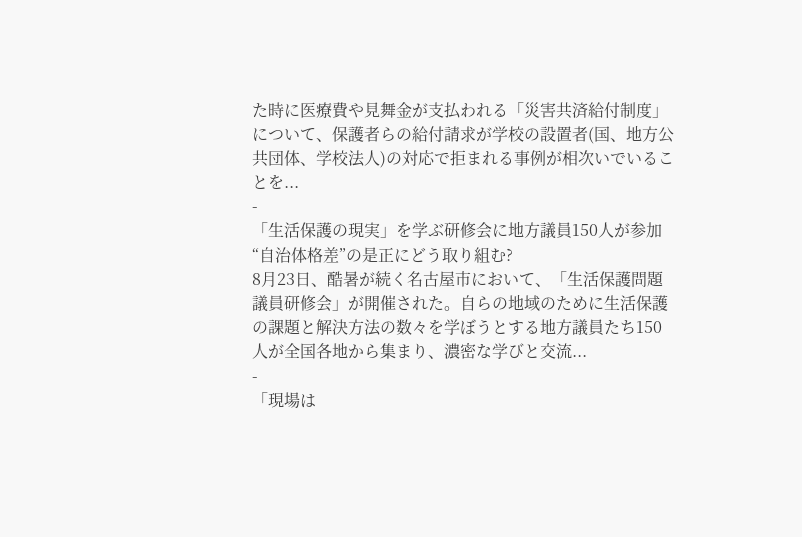た時に医療費や見舞金が支払われる「災害共済給付制度」について、保護者らの給付請求が学校の設置者(国、地方公共団体、学校法人)の対応で拒まれる事例が相次いでいることを...
-
「生活保護の現実」を学ぶ研修会に地方議員150人が参加 “自治体格差”の是正にどう取り組む?
8月23日、酷暑が続く名古屋市において、「生活保護問題議員研修会」が開催された。自らの地域のために生活保護の課題と解決方法の数々を学ぼうとする地方議員たち150人が全国各地から集まり、濃密な学びと交流...
-
「現場は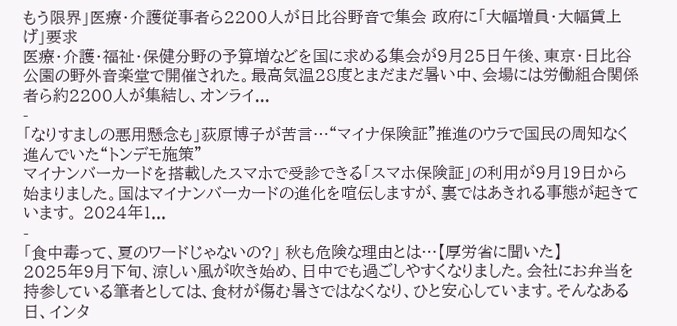もう限界」医療・介護従事者ら2200人が日比谷野音で集会 政府に「大幅増員・大幅賃上げ」要求
医療・介護・福祉・保健分野の予算増などを国に求める集会が9月25日午後、東京・日比谷公園の野外音楽堂で開催された。最高気温28度とまだまだ暑い中、会場には労働組合関係者ら約2200人が集結し、オンライ...
-
「なりすましの悪用懸念も」荻原博子が苦言…“マイナ保険証”推進のウラで国民の周知なく進んでいた“トンデモ施策”
マイナンバーカードを搭載したスマホで受診できる「スマホ保険証」の利用が9月19日から始まりました。国はマイナンバーカードの進化を喧伝しますが、裏ではあきれる事態が起きています。 2024年1...
-
「食中毒って、夏のワードじゃないの?」 秋も危険な理由とは…【厚労省に聞いた】
2025年9月下旬、涼しい風が吹き始め、日中でも過ごしやすくなりました。会社にお弁当を持参している筆者としては、食材が傷む暑さではなくなり、ひと安心しています。そんなある日、インタ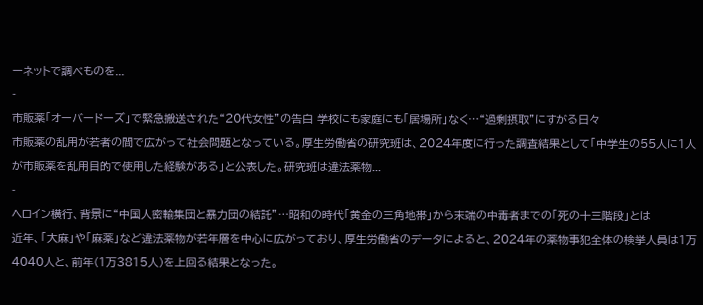ーネットで調べものを...
-
市販薬「オーバードーズ」で緊急搬送された“20代女性”の告白 学校にも家庭にも「居場所」なく…“過剰摂取”にすがる日々
市販薬の乱用が若者の間で広がって社会問題となっている。厚生労働省の研究班は、2024年度に行った調査結果として「中学生の55人に1人が市販薬を乱用目的で使用した経験がある」と公表した。研究班は違法薬物...
-
ヘロイン横行、背景に“中国人密輸集団と暴力団の結託”…昭和の時代「黄金の三角地帯」から末端の中毒者までの「死の十三階段」とは
近年、「大麻」や「麻薬」など違法薬物が若年層を中心に広がっており、厚生労働省のデータによると、2024年の薬物事犯全体の検挙人員は1万4040人と、前年(1万3815人)を上回る結果となった。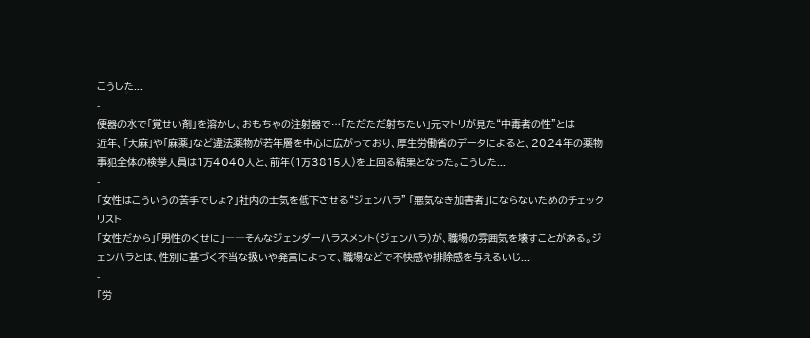こうした...
-
便器の水で「覚せい剤」を溶かし、おもちゃの注射器で…「ただただ射ちたい」元マトリが見た“中毒者の性”とは
近年、「大麻」や「麻薬」など違法薬物が若年層を中心に広がっており、厚生労働省のデータによると、2024年の薬物事犯全体の検挙人員は1万4040人と、前年(1万3815人)を上回る結果となった。こうした...
-
「女性はこういうの苦手でしょ?」社内の士気を低下させる“ジェンハラ” 「悪気なき加害者」にならないためのチェックリスト
「女性だから」「男性のくせに」――そんなジェンダーハラスメント(ジェンハラ)が、職場の雰囲気を壊すことがある。ジェンハラとは、性別に基づく不当な扱いや発言によって、職場などで不快感や排除感を与えるいじ...
-
「労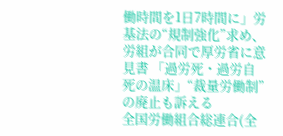働時間を1日7時間に」労基法の“規制強化”求め、労組が合同で厚労省に意見書 「過労死・過労自死の温床」“裁量労働制”の廃止も訴える
全国労働組合総連合(全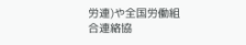労連)や全国労働組合連絡協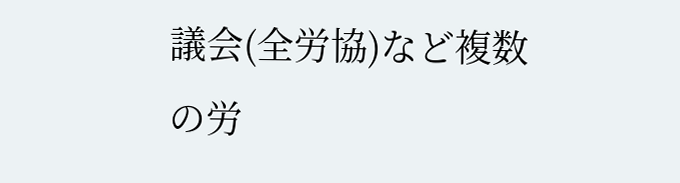議会(全労協)など複数の労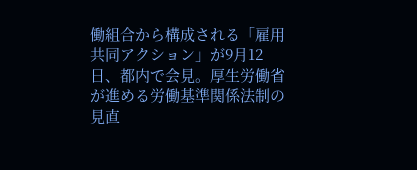働組合から構成される「雇用共同アクション」が9月12日、都内で会見。厚生労働省が進める労働基準関係法制の見直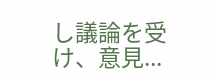し議論を受け、意見...